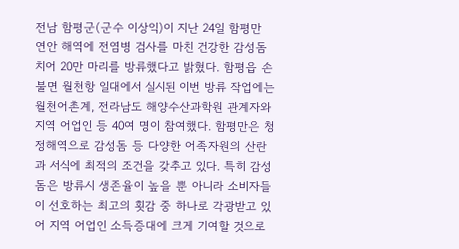전남 함평군(군수 이상익)이 지난 24일 함평만 연안 해역에 전염병 검사를 마친 건강한 감성돔 치어 20만 마리를 방류했다고 밝혔다. 함평읍 손불면 월천항 일대에서 실시된 이번 방류 작업에는 월천어촌계, 전라남도 해양수산과학원 관계자와 지역 어업인 등 40여 명이 참여했다. 함평만은 청정해역으로 감성돔 등 다양한 어족자원의 산란과 서식에 최적의 조건을 갖추고 있다. 특히 감성돔은 방류시 생존율이 높을 뿐 아니라 소비자들이 선호하는 최고의 횟감 중 하나로 각광받고 있어 지역 어업인 소득증대에 크게 기여할 것으로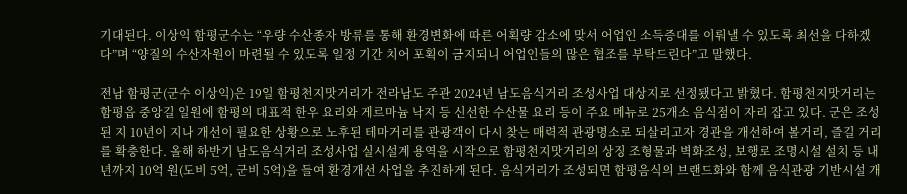기대된다. 이상익 함평군수는 “우량 수산종자 방류를 통해 환경변화에 따른 어획량 감소에 맞서 어업인 소득증대를 이뤄낼 수 있도록 최선을 다하겠다”며 “양질의 수산자원이 마련될 수 있도록 일정 기간 치어 포획이 금지되니 어업인들의 많은 협조를 부탁드린다”고 말했다.

전남 함평군(군수 이상익)은 19일 함평천지맛거리가 전라남도 주관 2024년 남도음식거리 조성사업 대상지로 선정됐다고 밝혔다. 함평천지맛거리는 함평읍 중앙길 일원에 함평의 대표적 한우 요리와 게르마늄 낙지 등 신선한 수산물 요리 등이 주요 메뉴로 25개소 음식점이 자리 잡고 있다. 군은 조성된 지 10년이 지나 개선이 필요한 상황으로 노후된 테마거리를 관광객이 다시 찾는 매력적 관광명소로 되살리고자 경관을 개선하여 볼거리, 즐길 거리를 확충한다. 올해 하반기 남도음식거리 조성사업 실시설계 용역을 시작으로 함평천지맛거리의 상징 조형물과 벽화조성, 보행로 조명시설 설치 등 내년까지 10억 원(도비 5억, 군비 5억)을 들여 환경개선 사업을 추진하게 된다. 음식거리가 조성되면 함평음식의 브랜드화와 함께 음식관광 기반시설 개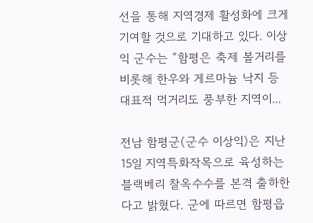선을 통해 지역경제 활성화에 크게 기여할 것으로 기대하고 있다. 이상익 군수는 “함평은 축제 볼거리를 비롯해 한우와 게르마늄 낙지 등 대표적 먹거리도 풍부한 지역이...

전남 함평군(군수 이상익)은 지난 15일 지역특화작목으로 육성하는 블랙베리 찰옥수수를 본격 출하한다고 밝혔다. 군에 따르면 함평읍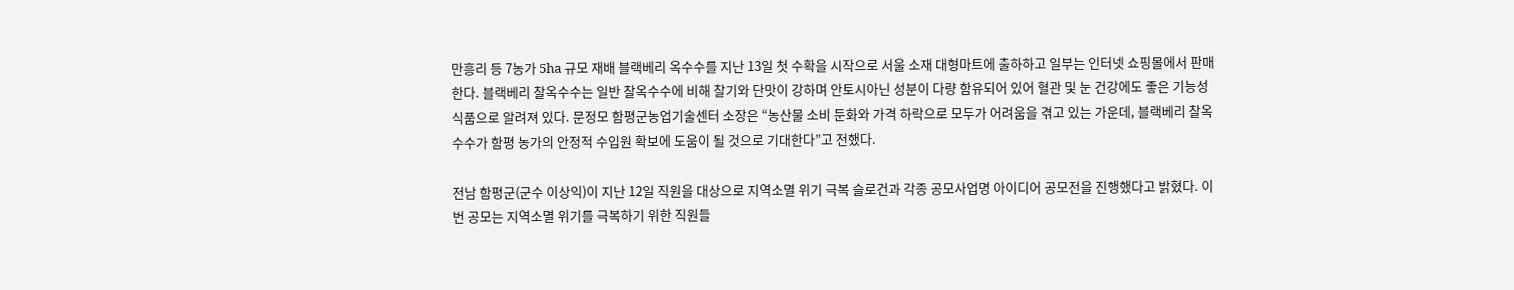만흥리 등 7농가 5ha 규모 재배 블랙베리 옥수수를 지난 13일 첫 수확을 시작으로 서울 소재 대형마트에 출하하고 일부는 인터넷 쇼핑몰에서 판매한다. 블랙베리 찰옥수수는 일반 찰옥수수에 비해 찰기와 단맛이 강하며 안토시아닌 성분이 다량 함유되어 있어 혈관 및 눈 건강에도 좋은 기능성 식품으로 알려져 있다. 문정모 함평군농업기술센터 소장은 “농산물 소비 둔화와 가격 하락으로 모두가 어려움을 겪고 있는 가운데, 블랙베리 찰옥수수가 함평 농가의 안정적 수입원 확보에 도움이 될 것으로 기대한다”고 전했다.

전남 함평군(군수 이상익)이 지난 12일 직원을 대상으로 지역소멸 위기 극복 슬로건과 각종 공모사업명 아이디어 공모전을 진행했다고 밝혔다. 이번 공모는 지역소멸 위기를 극복하기 위한 직원들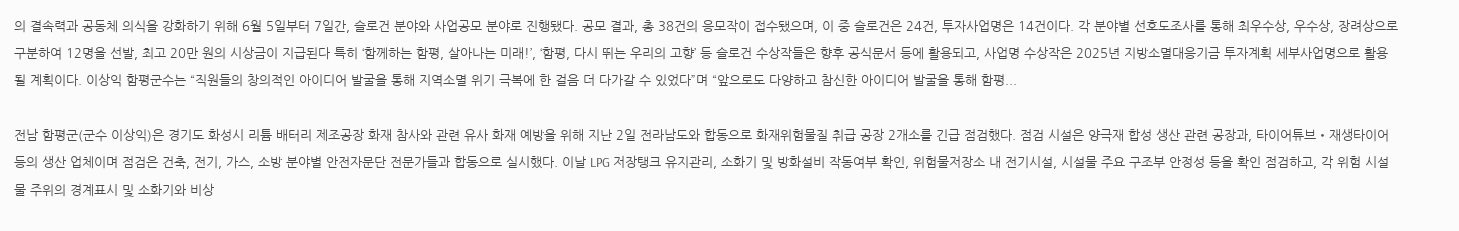의 결속력과 공동체 의식을 강화하기 위해 6월 5일부터 7일간, 슬로건 분야와 사업공모 분야로 진행됐다. 공모 결과, 총 38건의 응모작이 접수됐으며, 이 중 슬로건은 24건, 투자사업명은 14건이다. 각 분야별 선호도조사를 통해 최우수상, 우수상, 장려상으로 구분하여 12명을 선발, 최고 20만 원의 시상금이 지급된다 특히 ‘함께하는 함평, 살아나는 미래!’, ‘함평, 다시 뛰는 우리의 고향’ 등 슬로건 수상작들은 향후 공식문서 등에 활용되고, 사업명 수상작은 2025년 지방소멸대응기금 투자계획 세부사업명으로 활용될 계획이다. 이상익 함평군수는 “직원들의 창의적인 아이디어 발굴을 통해 지역소멸 위기 극복에 한 걸음 더 다가갈 수 있었다”며 “앞으로도 다양하고 참신한 아이디어 발굴을 통해 함평...

전남 함평군(군수 이상익)은 경기도 화성시 리튬 배터리 제조공장 화재 참사와 관련 유사 화재 예방을 위해 지난 2일 전라남도와 합동으로 화재위험물질 취급 공장 2개소를 긴급 점검했다. 점검 시설은 양극재 합성 생산 관련 공장과, 타이어튜브‧재생타이어 등의 생산 업체이며 점검은 건축, 전기, 가스, 소방 분야별 안전자문단 전문가들과 합동으로 실시했다. 이날 LPG 저장탱크 유지관리, 소화기 및 방화설비 작동여부 확인, 위험물저장소 내 전기시설, 시설물 주요 구조부 안정성 등을 확인 점검하고, 각 위험 시설물 주위의 경계표시 및 소화기와 비상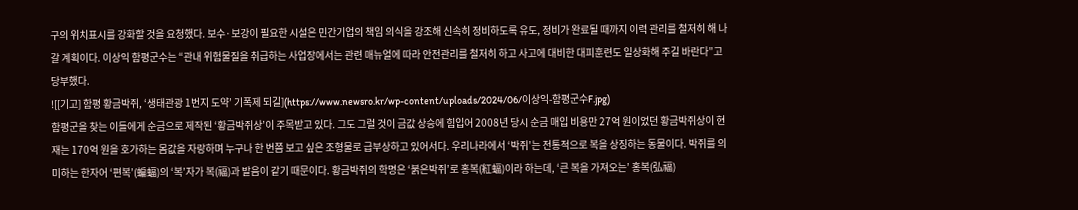구의 위치표시를 강화할 것을 요청했다. 보수·보강이 필요한 시설은 민간기업의 책임 의식을 강조해 신속히 정비하도록 유도, 정비가 완료될 때까지 이력 관리를 철저히 해 나갈 계획이다. 이상익 함평군수는 “관내 위험물질을 취급하는 사업장에서는 관련 매뉴얼에 따라 안전관리를 철저히 하고 사고에 대비한 대피훈련도 일상화해 주길 바란다”고 당부했다.
![[기고] 함평 황금박쥐, ‘생태관광 1번지 도약’ 기폭제 되길](https://www.newsro.kr/wp-content/uploads/2024/06/이상익-함평군수F.jpg)
함평군을 찾는 이들에게 순금으로 제작된 ‘황금박쥐상’이 주목받고 있다. 그도 그럴 것이 금값 상승에 힘입어 2008년 당시 순금 매입 비용만 27억 원이었던 황금박쥐상이 현재는 170억 원을 호가하는 몸값을 자랑하며 누구나 한 번쯤 보고 싶은 조형물로 급부상하고 있어서다. 우리나라에서 ‘박쥐’는 전통적으로 복을 상징하는 동물이다. 박쥐를 의미하는 한자어 ‘편복’(蝙蝠)의 ‘복’자가 복(福)과 발음이 같기 때문이다. 황금박쥐의 학명은 ‘붉은박쥐’로 홍복(紅蝠)이라 하는데, ‘큰 복을 가져오는’ 홍복(弘福)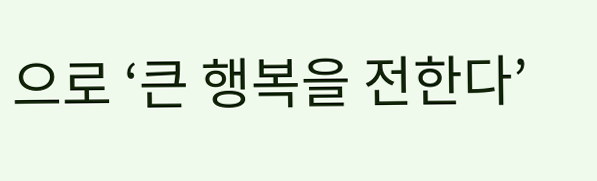으로 ‘큰 행복을 전한다’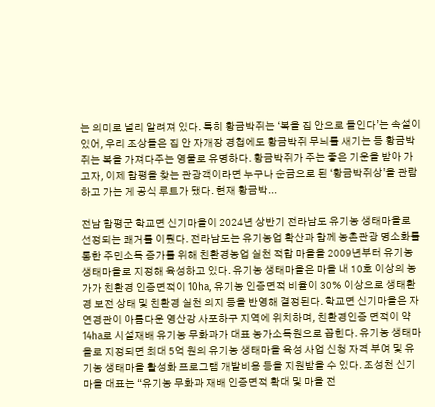는 의미로 널리 알려져 있다. 특히 황금박쥐는 ‘복을 집 안으로 들인다’는 속설이 있어, 우리 조상들은 집 안 자개장 경첩에도 황금박쥐 무늬를 새기는 등 황금박쥐는 복을 가져다주는 영물로 유명하다. 황금박쥐가 주는 좋은 기운을 받아 가고자, 이제 함평을 찾는 관광객이라면 누구나 순금으로 된 ‘황금박쥐상’을 관람하고 가는 게 공식 루트가 됐다. 현재 황금박...

전남 함평군 학교면 신기마을이 2024년 상반기 전라남도 유기농 생태마을로 선정되는 쾌거를 이뤘다. 전라남도는 유기농업 확산과 함께 농촌관광 명소화를 통한 주민소득 증가를 위해 친환경농업 실천 적합 마을을 2009년부터 유기농 생태마을로 지정해 육성하고 있다. 유기농 생태마을은 마을 내 10호 이상의 농가가 친환경 인증면적이 10ha, 유기농 인증면적 비율이 30% 이상으로 생태환경 보전 상태 및 친환경 실천 의지 등을 반영해 결정된다. 학교면 신기마을은 자연경관이 아름다운 영산강 사포하구 지역에 위치하며, 친환경인증 면적이 약 14ha로 시설재배 유기농 무화과가 대표 농가소득원으로 꼽힌다. 유기농 생태마을로 지정되면 최대 5억 원의 유기농 생태마을 육성 사업 신청 자격 부여 및 유기농 생태마을 활성화 프로그램 개발비용 등을 지원받을 수 있다. 조성천 신기마을 대표는 “유기농 무화과 재배 인증면적 확대 및 마을 전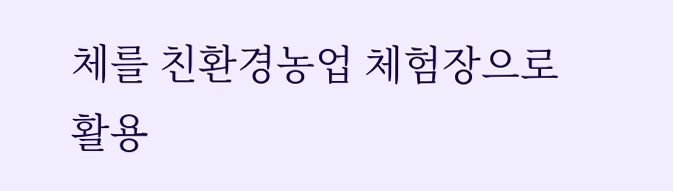체를 친환경농업 체험장으로 활용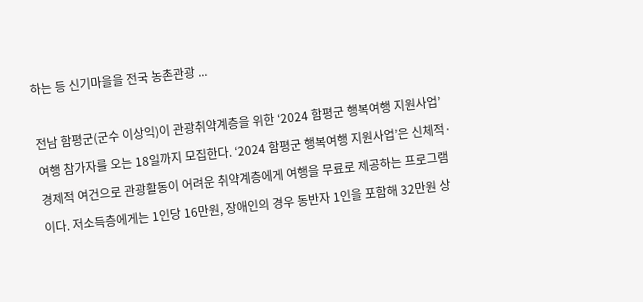하는 등 신기마을을 전국 농촌관광 ...

전남 함평군(군수 이상익)이 관광취약계층을 위한 ‘2024 함평군 행복여행 지원사업’ 여행 참가자를 오는 18일까지 모집한다. ‘2024 함평군 행복여행 지원사업’은 신체적·경제적 여건으로 관광활동이 어려운 취약계층에게 여행을 무료로 제공하는 프로그램이다. 저소득층에게는 1인당 16만원, 장애인의 경우 동반자 1인을 포함해 32만원 상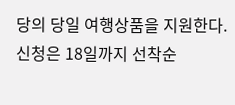당의 당일 여행상품을 지원한다. 신청은 18일까지 선착순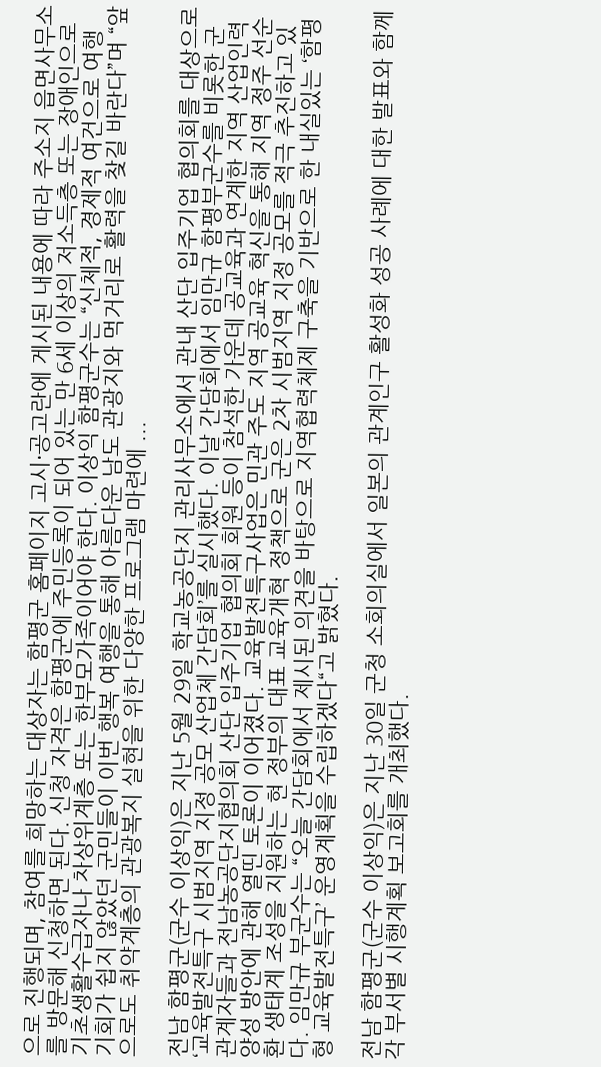으로 진행되며, 참여를 희망하는 대상자는 함평군 홈페이지 고시·공고란에 게시된 내용에 따라 주소지 읍면사무소를 방문해 신청하면 된다. 신청 자격은 함평군에 주민등록이 되어 있는 만 6세 이상의 저소득층 또는 장애인으로 기초생활수급자나 차상위계층 또는 한부모가족이어야 한다. 이상익 함평군수는 “신체적, 경제적 여건으로 여행 기회가 쉽지 않았던 군민들이 이번 행복 여행을 통해 아름다운 남도 관광지와 먹거리로 활력을 찾길 바란다”며 “앞으로도 취약계층의 관광복지 실현을 위한 다양한 프로그램 마련에 ...

전남 함평군(군수 이상익)은 지난 5월 29일 학교농공단지 관리사무소에서 관내 산단 입주기업 협의회를 대상으로 ‘교육발전특구 시범지역 지정 공모 산업체 간담회’를 실시했다. 이날 간담회에서 임만규 함평부군수를 비롯한 군 관계자들과 전남농공단지협의회 산단 입주기업 협의회 회원 등이 참석한 가운데 공교육과 연계한 지역 산업인력 양성 방안에 관해 열띤 토론이 이어졌다. 교육발전특구사업은 민관 주도 지역 공교육 혁신을 통해 지역 정주 선순환 생태계 조성을 지원하는 현 정부의 대표 교육개혁 정책으로 군은 2차 시범지역 지정 공모를 적극 추진하고 있다. 임만규 부군수는 “오늘 간담회에서 제시된 의견을 바탕으로 지역협력체제 구축을 기반으로 한 내실있는 ‘함평형 교육발전특구’ 운영계획을 수립하겠다“고 밝혔다.

전남 함평군(군수 이상익)은 지난 30일 군청 소회의실에서 일본의 관계인구 활성화 성공 사례에 대한 발표와 함께 각 부서별 시행계획 보고회를 개최했다.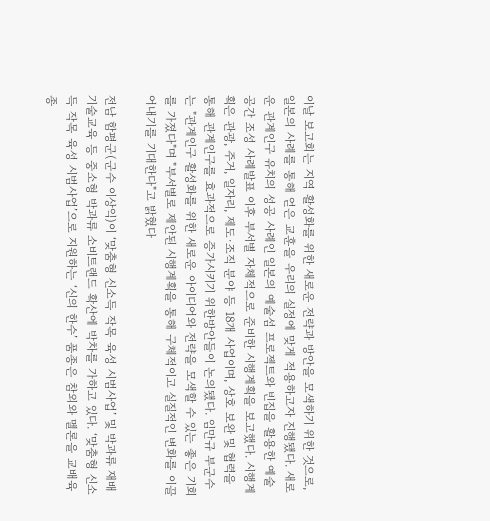이날 보고회는 지역 활성화를 위한 새로운 전략과 방안을 모색하기 위한 것으로, 일본의 사례를 통해 얻은 교훈을 우리의 실정에 맞게 적용하고자 진행됐다. 새로운 관계인구 유치의 성공 사례인 일본의 예술섬 프로젝트와 빈집을 활용한 예술공간 조성 사례발표 이후 부서별 자체적으로 준비한 시행계획을 보고했다. 시행계획은 관광, 주거, 일자리, 제도·조직 분야 등 18개 사업이며, 상호 보완 및 협력을 통해 관계인구를 효과적으로 증가시키기 위한방안들이 논의됐다. 임만규 부군수는 "관계인구 활성화를 위한 새로운 아이디어와 전략을 모색할 수 있는 좋은 기회를 가졌다"며 "부서별로 제안된 시행계획을 통해 구체적이고 실질적인 변화를 이끌어내기를 기대한다"고 밝혔다

전남 함평군(군수 이상익)이 ‘맞춤형 신소득 작목 육성 시범사업’ 및 박과류 재배기술교육 등 중소형 박과류 소비트랜드 확산에 박차를 가하고 있다. ‘맞춤형 신소득 작목 육성 시범사업’으로 지원하는 ‘신의 한수’ 품종은 참외와 멜론을 교배육종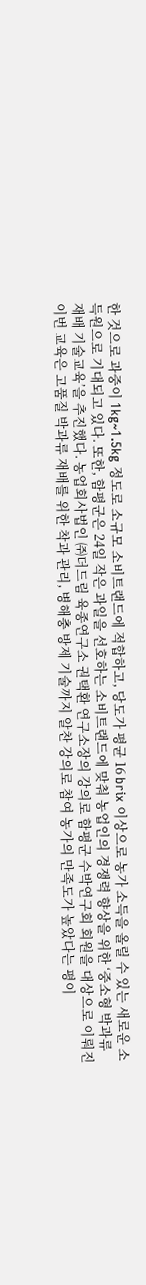한 것으로 과중이 1kg~1.5kg 정도로 소규모 소비트랜드에 적합하고, 당도가 평균 16 brix 이상으로 농가 소득을 올릴 수 있는 새로운 소득원으로 기대되고 있다. 또한, 함평군은 24일 작은 과일을 선호하는 소비트랜드에 맞춰 농업인의 경쟁력 향상을 위한 ‘중소형 박과류 재배 기술교육’을 추진했다. 농업회사법인 ㈜더드림 육종연구소 권택환 연구소장의 강의로 함평군 수박연구회 회원을 대상으로 이뤄진 이번 교육은 고품질 박과류 재배를 위한 착과 관리, 병해충 방제 기술까지 알찬 강의로 참여 농가의 만족도가 높았다는 평이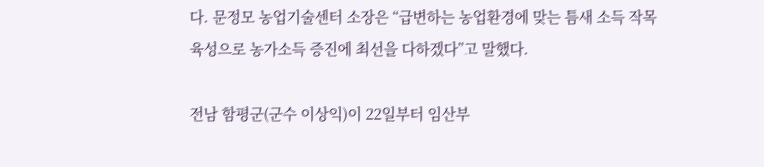다. 문정모 농업기술센터 소장은 “급변하는 농업환경에 맞는 틈새 소득 작목 육성으로 농가소득 증진에 최선을 다하겠다”고 말했다.

전남 함평군(군수 이상익)이 22일부터 임산부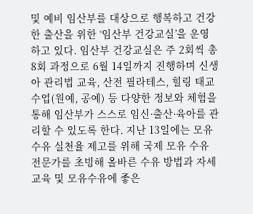및 예비 임산부를 대상으로 행복하고 건강한 출산을 위한 ‘임산부 건강교실’을 운영하고 있다. 임산부 건강교실은 주 2회씩 총 8회 과정으로 6월 14일까지 진행하며 신생아 관리법 교육, 산전 필라테스, 힐링 태교 수업(원예, 공예) 등 다양한 정보와 체험을 통해 임산부가 스스로 임신·출산·육아를 관리할 수 있도록 한다. 지난 13일에는 모유 수유 실천율 제고를 위해 국제 모유 수유 전문가를 초빙해 올바른 수유 방법과 자세 교육 및 모유수유에 좋은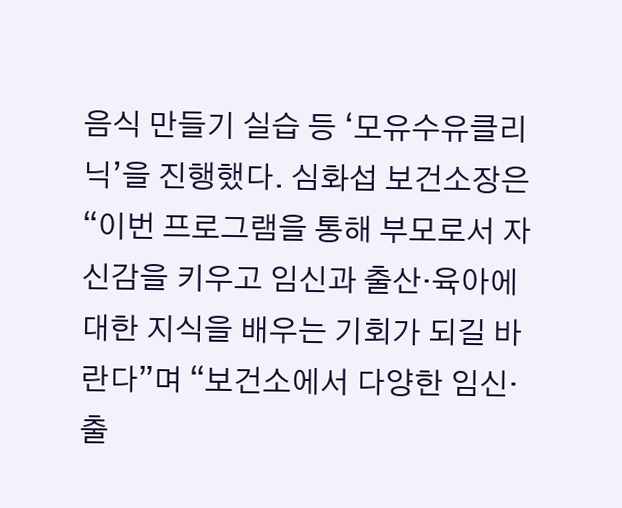음식 만들기 실습 등 ‘모유수유클리닉’을 진행했다. 심화섭 보건소장은 “이번 프로그램을 통해 부모로서 자신감을 키우고 임신과 출산·육아에 대한 지식을 배우는 기회가 되길 바란다”며 “보건소에서 다양한 임신·출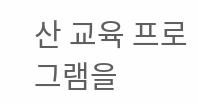산 교육 프로그램을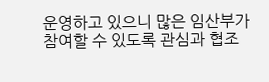운영하고 있으니 많은 임산부가 참여할 수 있도록 관심과 협조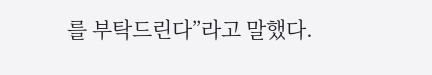를 부탁드린다”라고 말했다.